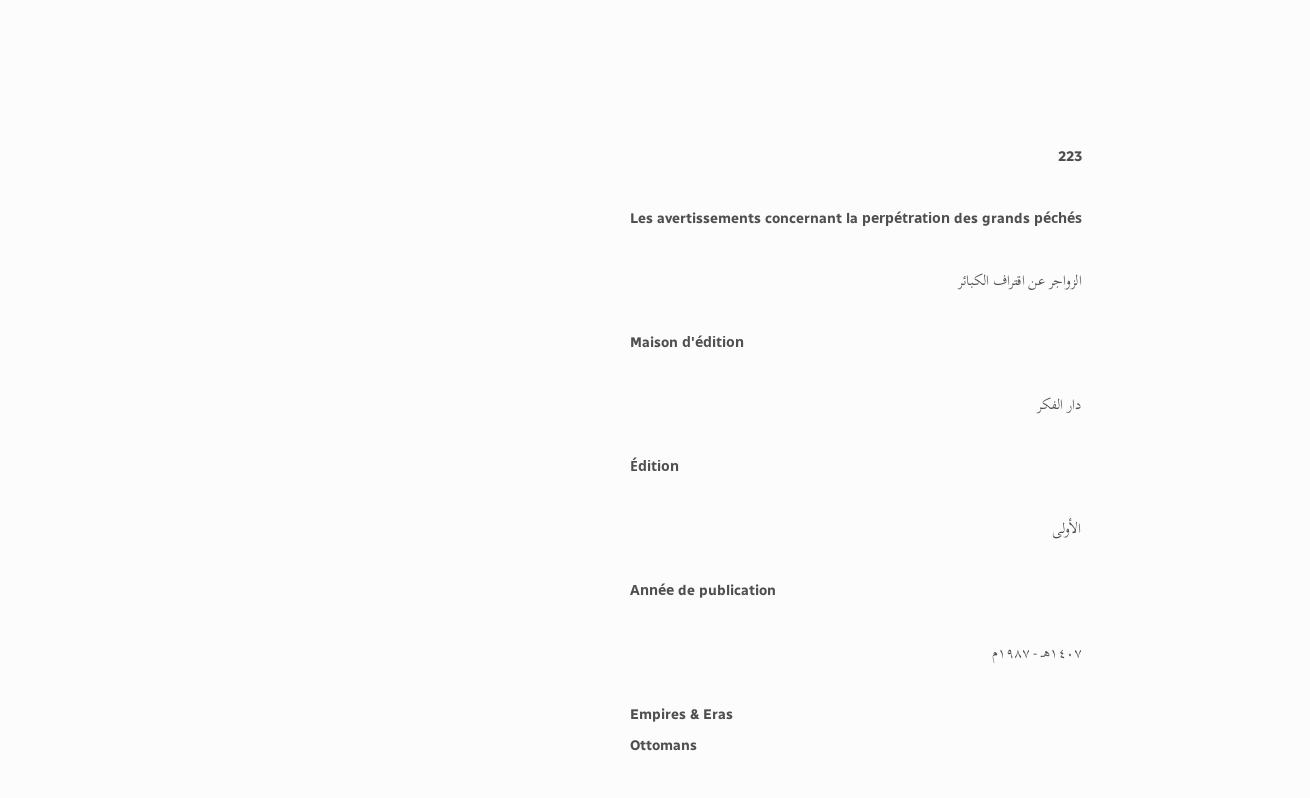223

Les avertissements concernant la perpétration des grands péchés

الزواجر عن اقتراف الكبائر

Maison d'édition

دار الفكر

Édition

الأولى

Année de publication

١٤٠٧هـ - ١٩٨٧م

Empires & Eras
Ottomans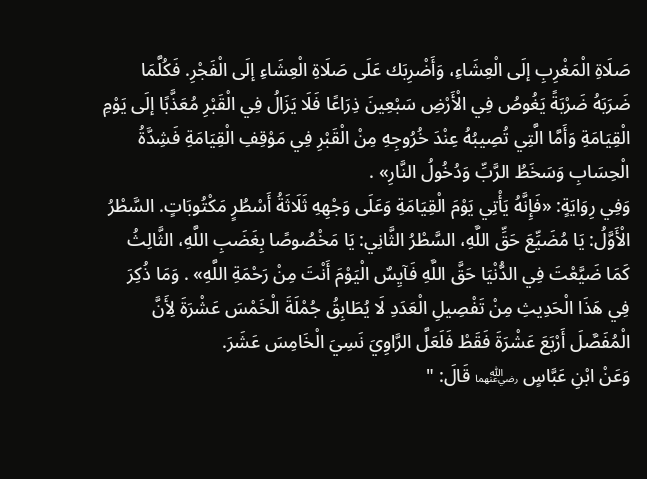صَلَاةِ الْمَغْرِبِ إلَى الْعِشَاءِ، وَأَضْرِبَك عَلَى صَلَاةِ الْعِشَاءِ إلَى الْفَجْرِ. فَكُلَّمَا ضَرَبَهُ ضَرْبَةً يَغُوصُ فِي الْأَرْضِ سَبْعِينَ ذِرَاعًا فَلَا يَزَالُ فِي الْقَبْرِ مُعَذَّبًا إلَى يَوْمِ الْقِيَامَةِ وَأَمَّا الَّتِي تُصِيبُهُ عِنْدَ خُرُوجِهِ مِنْ الْقَبْرِ فِي مَوْقِفِ الْقِيَامَةِ فَشِدَّةُ الْحِسَابِ وَسَخَطُ الرَّبِّ وَدُخُولُ النَّارِ» .
وَفِي رِوَايَةٍ: «فَإِنَّهُ يَأْتِي يَوْمَ الْقِيَامَةِ وَعَلَى وَجْهِهِ ثَلَاثَةُ أَسْطُرٍ مَكْتُوبَاتٍ. السَّطْرُ الْأَوَّلُ: يَا مُضَيِّعَ حَقِّ اللَّهِ، السَّطْرُ الثَّانِي: يَا مَخْصُوصًا بِغَضَبِ اللَّهِ، الثَّالِثُ كَمَا ضَيَّعْتَ فِي الدُّنْيَا حَقَّ اللَّهِ فَآيِسٌ الْيَوْمَ أَنْتَ مِنْ رَحْمَةِ اللَّهِ» . وَمَا ذُكِرَ فِي هَذَا الْحَدِيثِ مِنْ تَفْصِيلِ الْعَدَدِ لَا يُطَابِقُ جُمْلَةَ الْخَمْسَ عَشْرَةَ لِأَنَّ الْمُفَصَّلَ أَرْبَعَ عَشْرَةَ فَقَطْ فَلَعَلَّ الرَّاوِيَ نَسِيَ الْخَامِسَ عَشَرَ.
وَعَنْ ابْنِ عَبَّاسٍ ﵄ قَالَ: "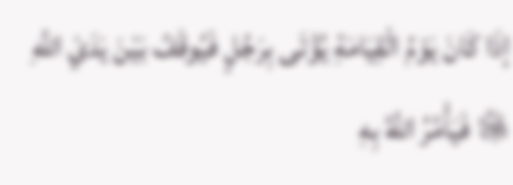إذَا كَانَ يَوْمُ الْقِيَامَةِ يُؤْتَى بِرَجُلٍ فَيُوقَفُ بَيْنَ يَدَيْ اللَّهِ ﷿ فَيَأْمُرُ اللَّهُ بِهِ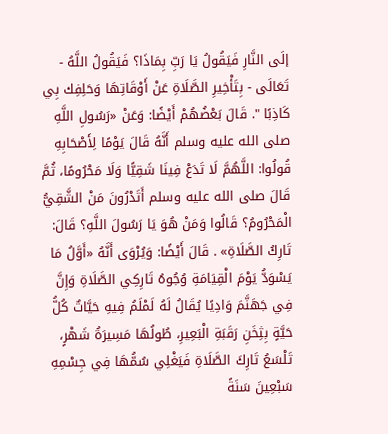إلَى النَّارِ فَيَقُولُ يَا رَبِّ بِمَاذَا؟ فَيَقُولُ اللَّهُ - تَعَالَى - بِتَأْخِيرِ الصَّلَاةِ عَنْ أَوْقَاتِهَا وَحَلِفِك بِي كَاذِبًا ". قَالَ بَعْضُهُمْ أَيْضًا: وَعَنْ «رَسُولِ اللَّهِ صلى الله عليه وسلم أَنَّهُ قَالَ يَوْمًا لِأَصْحَابِهِ قُولُوا: اللَّهُمَّ لَا تَدَعْ فِينَا شَقِيًّا وَلَا مَحْرُومًا، ثُمَّ قَالَ صلى الله عليه وسلم أَتَدْرُونَ مَنْ الشَّقِيُّ الْمَحْرُومُ؟ قَالُوا وَمَنْ هُوَ يَا رَسُولَ اللَّهِ؟ قَالَ: تَارِكُ الصَّلَاةِ» . قَالَ أَيْضًا: وَيُرْوَى أَنَّهُ «أَوَّلُ مَا يَسْوَدُّ يَوْمَ الْقِيَامَةِ وُجُوهُ تَارِكِي الصَّلَاةِ وَإِنَّ فِي جَهَنَّمَ وَادِيًا يُقَالُ لَهُ لَمْلَمُ فِيهِ حَيَّاتٌ كُلُّ حَيَّةٍ بِثِخَنِ رَقَبَةِ الْبَعِيرِ، طُولُهَا مَسِيرَةُ شَهْرٍ، تَلْسَعُ تَارِكَ الصَّلَاةِ فَيَغْلِي سُمُّهَا فِي جِسْمِهِ سَبْعِينَ سَنَةً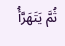ثُمَّ يَتَهَرَّأُ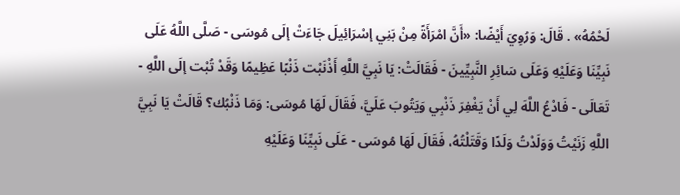لَحْمُهُ» . قَالَ: وَرُوِيَ أَيْضًا: «أَنَّ امْرَأَةً مِنْ بَنِي إسْرَائِيلَ جَاءَتْ إلَى مُوسَى - صَلَّى اللَّهُ عَلَى نَبِيِّنَا وَعَلَيْهِ وَعَلَى سَائِرِ النَّبِيِّينَ - فَقَالَتْ: يَا نَبِيَّ اللَّهِ أَذْنَبْت ذَنْبًا عَظِيمًا وَقَدْ تُبْت إلَى اللَّهِ - تَعَالَى - فَادْعُ اللَّهَ لِي أَنْ يَغْفِرَ ذَنْبِي وَيَتُوبَ عَلَيَّ، فَقَالَ لَهَا مُوسَى: وَمَا ذَنْبُك؟ قَالَتْ يَا نَبِيَّ اللَّهِ زَنَيْتُ وَوَلَدْتُ وَلَدًا وَقَتَلْتُهُ، فَقَالَ لَهَا مُوسَى - عَلَى نَبِيِّنَا وَعَلَيْهِ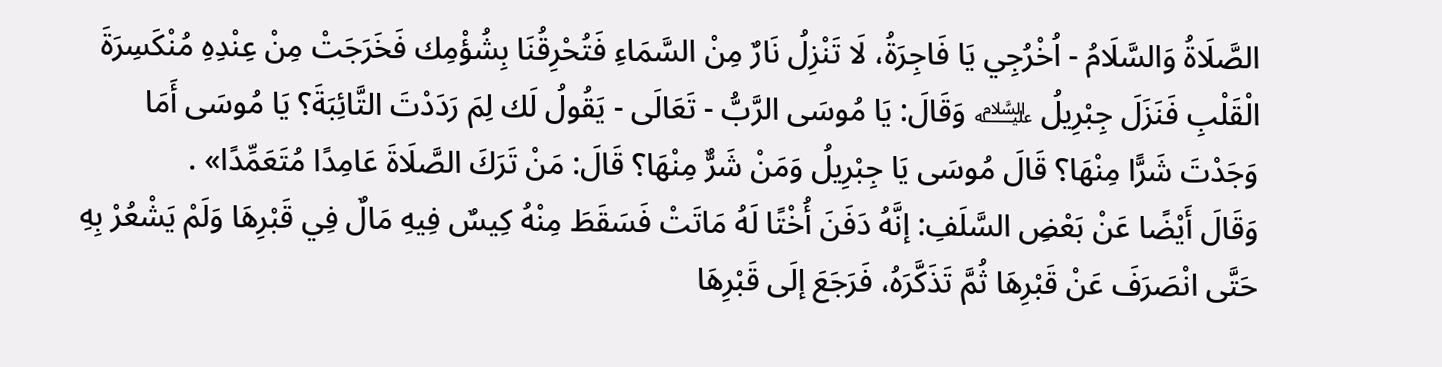الصَّلَاةُ وَالسَّلَامُ - اُخْرُجِي يَا فَاجِرَةُ، لَا تَنْزِلُ نَارٌ مِنْ السَّمَاءِ فَتُحْرِقُنَا بِشُؤْمِك فَخَرَجَتْ مِنْ عِنْدِهِ مُنْكَسِرَةَ الْقَلْبِ فَنَزَلَ جِبْرِيلُ ﵇ وَقَالَ: يَا مُوسَى الرَّبُّ - تَعَالَى - يَقُولُ لَك لِمَ رَدَدْتَ التَّائِبَةَ؟ يَا مُوسَى أَمَا وَجَدْتَ شَرًّا مِنْهَا؟ قَالَ مُوسَى يَا جِبْرِيلُ وَمَنْ شَرٌّ مِنْهَا؟ قَالَ: مَنْ تَرَكَ الصَّلَاةَ عَامِدًا مُتَعَمِّدًا» .
وَقَالَ أَيْضًا عَنْ بَعْضِ السَّلَفِ: إنَّهُ دَفَنَ أُخْتًا لَهُ مَاتَتْ فَسَقَطَ مِنْهُ كِيسٌ فِيهِ مَالٌ فِي قَبْرِهَا وَلَمْ يَشْعُرْ بِهِ حَتَّى انْصَرَفَ عَنْ قَبْرِهَا ثُمَّ تَذَكَّرَهُ، فَرَجَعَ إلَى قَبْرِهَا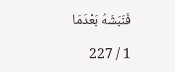فَنَبَشَهُ بَعْدَمَا

1 / 227